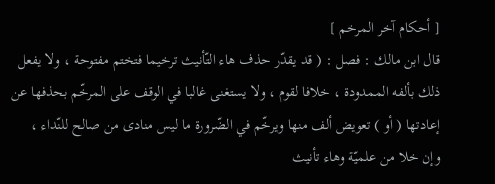[ أحكام آخر المرخم ]
قال ابن مالك : فصل : ( قد يقدّر حذف هاء التّأنيث ترخيما فتختم مفتوحة ، ولا يفعل ذلك بألفه الممدودة ، خلافا لقوم ، ولا يستغنى غالبا في الوقف على المرخّم بحذفها عن إعادتها ( أو ) تعويض ألف منها ويرخّم في الضّرورة ما ليس منادى من صالح للنّداء ، وإن خلا من علميّة وهاء تأنيث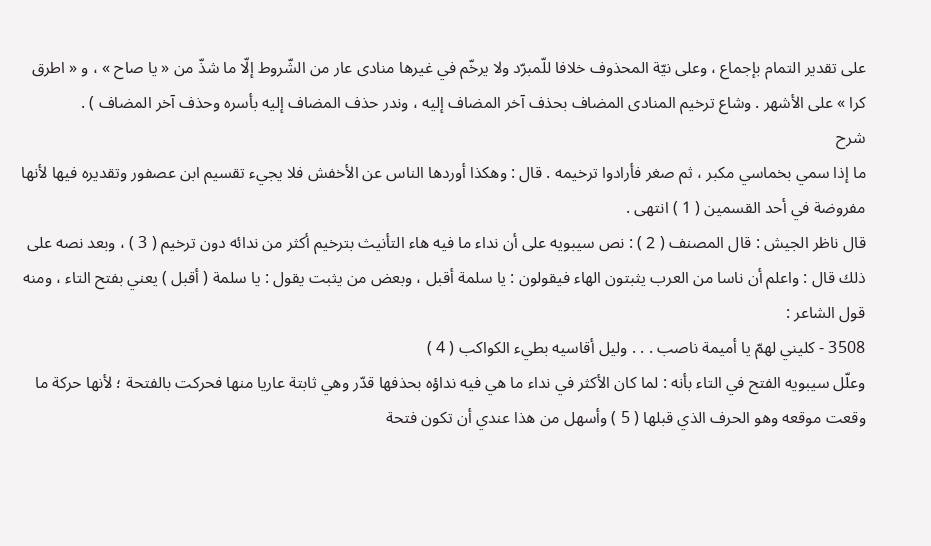على تقدير التمام بإجماع ، وعلى نيّة المحذوف خلافا للّمبرّد ولا يرخّم في غيرها منادى عار من الشّروط إلّا ما شذّ من « يا صاح » ، و « اطرق كرا » على الأشهر . وشاع ترخيم المنادى المضاف بحذف آخر المضاف إليه ، وندر حذف المضاف إليه بأسره وحذف آخر المضاف ) .
شرح
ما إذا سمي بخماسي مكبر ، ثم صغر فأرادوا ترخيمه . قال : وهكذا أوردها الناس عن الأخفش فلا يجيء تقسيم ابن عصفور وتقديره فيها لأنها مفروضة في أحد القسمين ( 1 ) انتهى .
قال ناظر الجيش : قال المصنف ( 2 ) : نص سيبويه على أن نداء ما فيه هاء التأنيث بترخيم أكثر من ندائه دون ترخيم ( 3 ) ، وبعد نصه على ذلك قال : واعلم أن ناسا من العرب يثبتون الهاء فيقولون : يا سلمة أقبل ، وبعض من يثبت يقول : يا سلمة ( أقبل ) يعني بفتح التاء ، ومنه قول الشاعر :
3508 - كليني لهمّ يا أميمة ناصب . . . وليل أقاسيه بطيء الكواكب ( 4 )
وعلّل سيبويه الفتح في التاء بأنه : لما كان الأكثر في نداء ما هي فيه نداؤه بحذفها قدّر وهي ثابتة عاريا منها فحركت بالفتحة ؛ لأنها حركة ما وقعت موقعه وهو الحرف الذي قبلها ( 5 ) وأسهل من هذا عندي أن تكون فتحة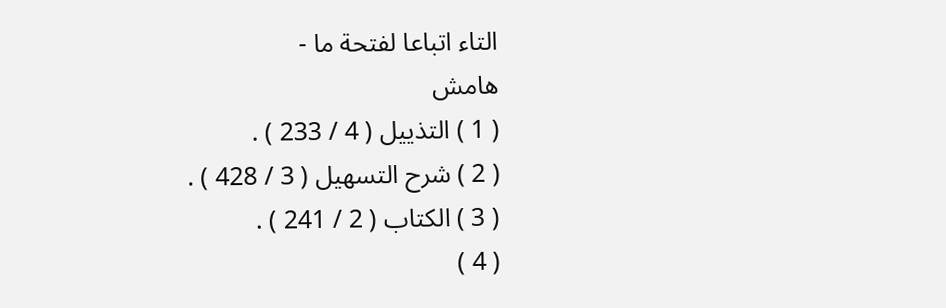التاء اتباعا لفتحة ما -
هامش
( 1 ) التذييل ( 4 / 233 ) .
( 2 ) شرح التسهيل ( 3 / 428 ) .
( 3 ) الكتاب ( 2 / 241 ) .
( 4 )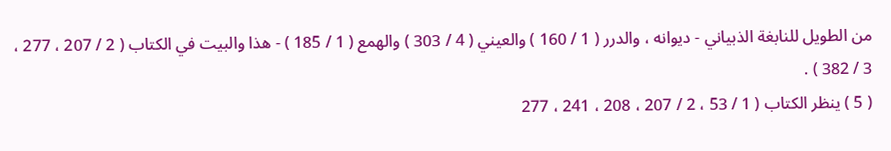من الطويل للنابغة الذبياني - ديوانه ، والدرر ( 1 / 160 ) والعيني ( 4 / 303 ) والهمع ( 1 / 185 ) - هذا والبيت في الكتاب ( 2 / 207 ، 277 ، 3 / 382 ) .
( 5 ) ينظر الكتاب ( 1 / 53 ، 2 / 207 ، 208 ، 241 ، 277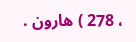، 278 ) هارون .